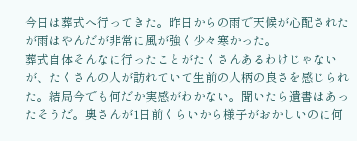今日は葬式へ行ってきた。昨日からの雨で天候が心配されたが雨はやんだが非常に風が強く少々寒かった。
葬式自体そんなに行ったことがたくさんあるわけじゃないが、たくさんの人が訪れていて生前の人柄の良さを感じられた。結局今でも何だか実感がわかない。聞いたら遺書はあったそうだ。奥さんが1日前くらいから様子がおかしいのに何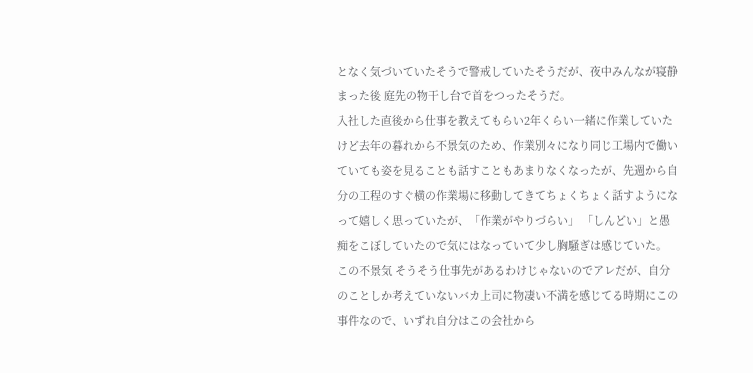となく気づいていたそうで警戒していたそうだが、夜中みんなが寝静まった後 庭先の物干し台で首をつったそうだ。
入社した直後から仕事を教えてもらい2年くらい一緒に作業していたけど去年の暮れから不景気のため、作業別々になり同じ工場内で働いていても姿を見ることも話すこともあまりなくなったが、先週から自分の工程のすぐ横の作業場に移動してきてちょくちょく話すようになって嬉しく思っていたが、「作業がやりづらい」 「しんどい」と愚痴をこぼしていたので気にはなっていて少し胸騒ぎは感じていた。
この不景気 そうそう仕事先があるわけじゃないのでアレだが、自分のことしか考えていないバカ上司に物凄い不満を感じてる時期にこの事件なので、いずれ自分はこの会社から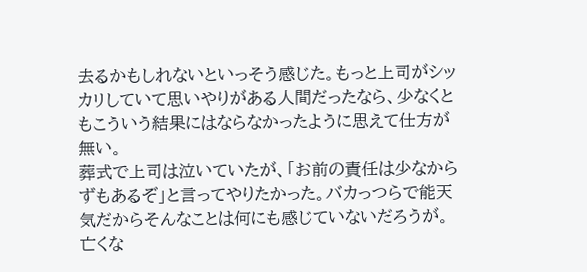去るかもしれないといっそう感じた。もっと上司がシッカリしていて思いやりがある人間だったなら、少なくともこういう結果にはならなかったように思えて仕方が無い。
葬式で上司は泣いていたが、「お前の責任は少なからずもあるぞ」と言ってやりたかった。バカっつらで能天気だからそんなことは何にも感じていないだろうが。亡くな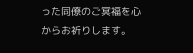った同僚のご冥福を心からお祈りします。